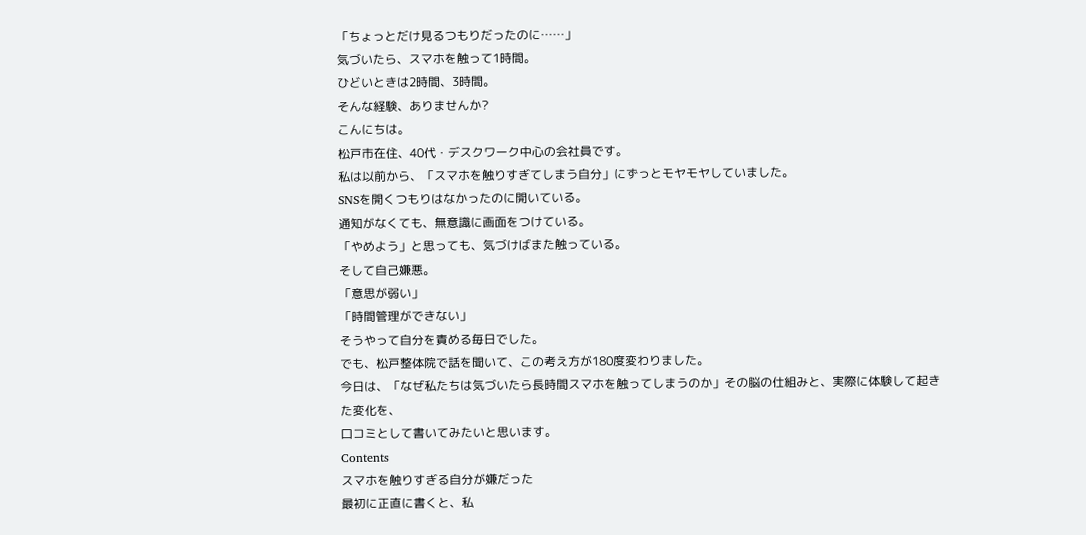「ちょっとだけ見るつもりだったのに……」
気づいたら、スマホを触って1時間。
ひどいときは2時間、3時間。
そんな経験、ありませんか?
こんにちは。
松戸市在住、40代・デスクワーク中心の会社員です。
私は以前から、「スマホを触りすぎてしまう自分」にずっとモヤモヤしていました。
SNSを開くつもりはなかったのに開いている。
通知がなくても、無意識に画面をつけている。
「やめよう」と思っても、気づけばまた触っている。
そして自己嫌悪。
「意思が弱い」
「時間管理ができない」
そうやって自分を責める毎日でした。
でも、松戸整体院で話を聞いて、この考え方が180度変わりました。
今日は、「なぜ私たちは気づいたら長時間スマホを触ってしまうのか」その脳の仕組みと、実際に体験して起きた変化を、
口コミとして書いてみたいと思います。
Contents
スマホを触りすぎる自分が嫌だった
最初に正直に書くと、私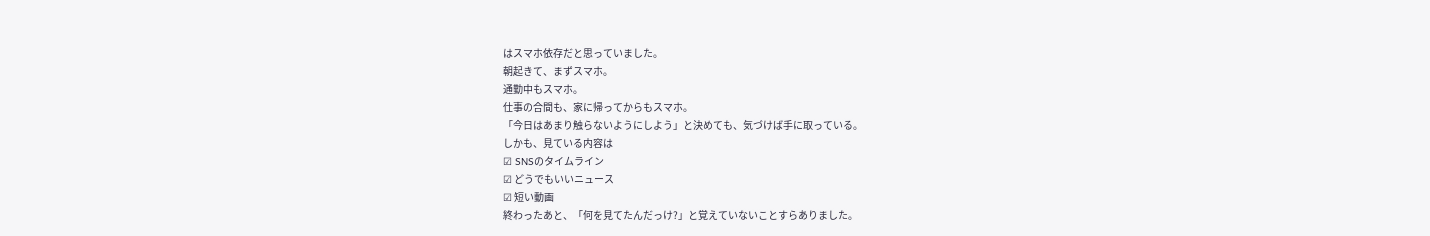はスマホ依存だと思っていました。
朝起きて、まずスマホ。
通勤中もスマホ。
仕事の合間も、家に帰ってからもスマホ。
「今日はあまり触らないようにしよう」と決めても、気づけば手に取っている。
しかも、見ている内容は
☑ SNSのタイムライン
☑ どうでもいいニュース
☑ 短い動画
終わったあと、「何を見てたんだっけ?」と覚えていないことすらありました。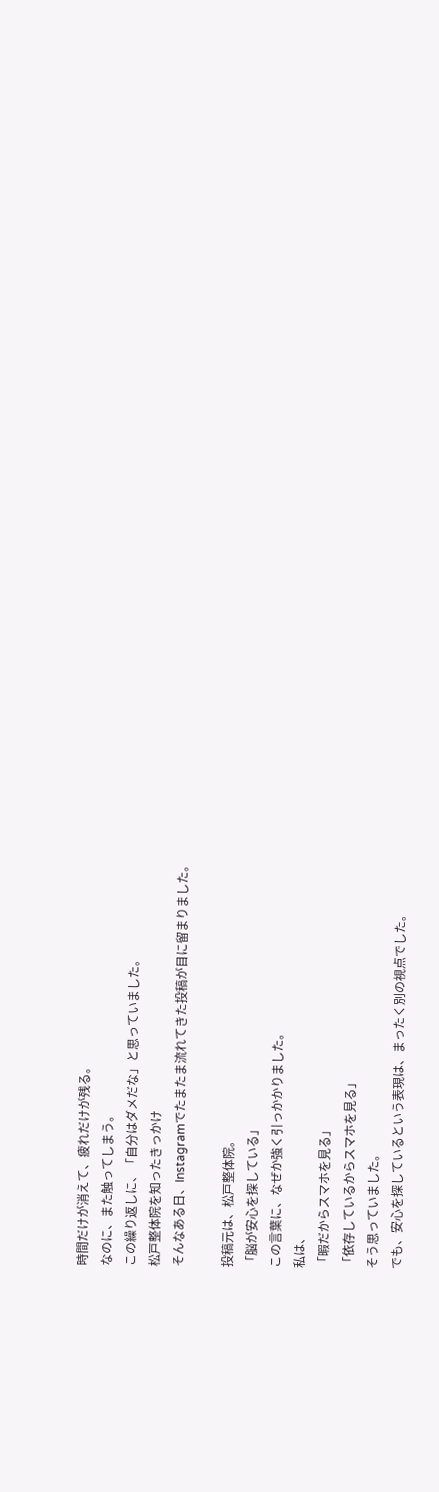時間だけが消えて、疲れだけが残る。
なのに、また触ってしまう。
この繰り返しに、「自分はダメだな」と思っていました。
松戸整体院を知ったきっかけ
そんなある日、Instagramでたまたま流れてきた投稿が目に留まりました。

投稿元は、松戸整体院。
「脳が安心を探している」
この言葉に、なぜか強く引っかかりました。
私は、
「暇だからスマホを見る」
「依存しているからスマホを見る」
そう思っていました。
でも、安心を探しているという表現は、まったく別の視点でした。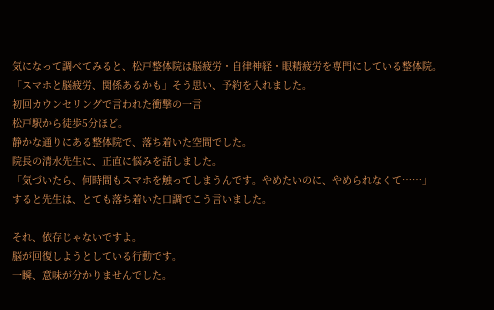気になって調べてみると、松戸整体院は脳疲労・自律神経・眼精疲労を専門にしている整体院。
「スマホと脳疲労、関係あるかも」そう思い、予約を入れました。
初回カウンセリングで言われた衝撃の一言
松戸駅から徒歩5分ほど。
静かな通りにある整体院で、落ち着いた空間でした。
院長の清水先生に、正直に悩みを話しました。
「気づいたら、何時間もスマホを触ってしまうんです。やめたいのに、やめられなくて……」
すると先生は、とても落ち着いた口調でこう言いました。

それ、依存じゃないですよ。
脳が回復しようとしている行動です。
一瞬、意味が分かりませんでした。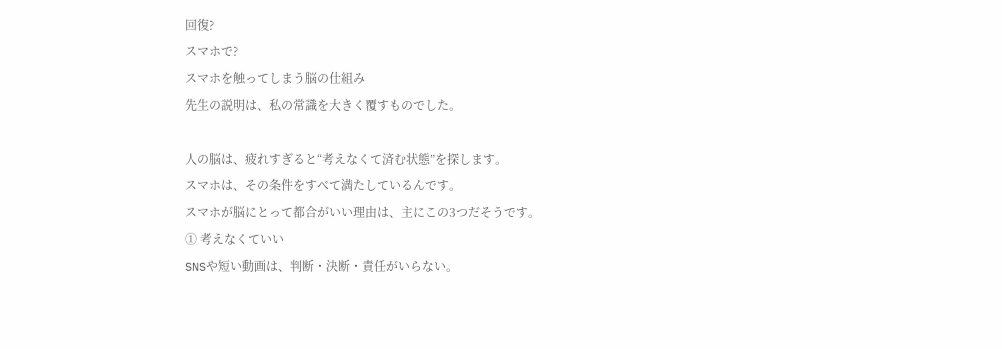回復?
スマホで?
スマホを触ってしまう脳の仕組み
先生の説明は、私の常識を大きく覆すものでした。

人の脳は、疲れすぎると“考えなくて済む状態”を探します。
スマホは、その条件をすべて満たしているんです。
スマホが脳にとって都合がいい理由は、主にこの3つだそうです。
① 考えなくていい
SNSや短い動画は、判断・決断・責任がいらない。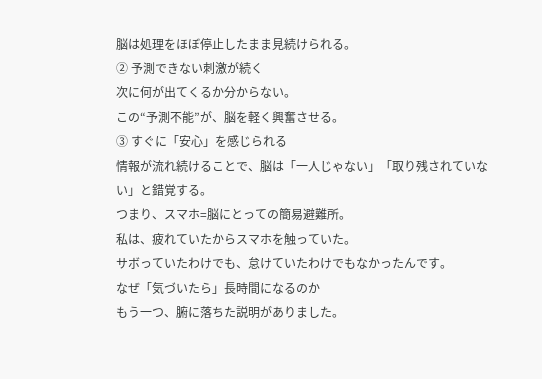脳は処理をほぼ停止したまま見続けられる。
② 予測できない刺激が続く
次に何が出てくるか分からない。
この“予測不能”が、脳を軽く興奮させる。
③ すぐに「安心」を感じられる
情報が流れ続けることで、脳は「一人じゃない」「取り残されていない」と錯覚する。
つまり、スマホ=脳にとっての簡易避難所。
私は、疲れていたからスマホを触っていた。
サボっていたわけでも、怠けていたわけでもなかったんです。
なぜ「気づいたら」長時間になるのか
もう一つ、腑に落ちた説明がありました。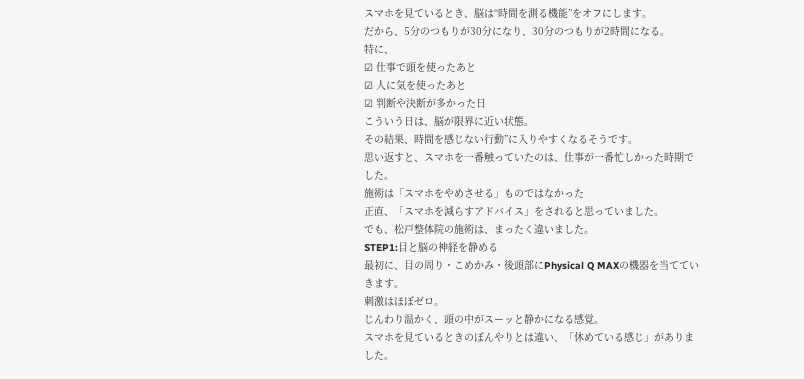スマホを見ているとき、脳は“時間を測る機能”をオフにします。
だから、5分のつもりが30分になり、30分のつもりが2時間になる。
特に、
☑ 仕事で頭を使ったあと
☑ 人に気を使ったあと
☑ 判断や決断が多かった日
こういう日は、脳が限界に近い状態。
その結果、時間を感じない行動”に入りやすくなるそうです。
思い返すと、スマホを一番触っていたのは、仕事が一番忙しかった時期でした。
施術は「スマホをやめさせる」ものではなかった
正直、「スマホを減らすアドバイス」をされると思っていました。
でも、松戸整体院の施術は、まったく違いました。
STEP1:目と脳の神経を静める
最初に、目の周り・こめかみ・後頭部にPhysical Q MAXの機器を当てていきます。
刺激はほぼゼロ。
じんわり温かく、頭の中がスーッと静かになる感覚。
スマホを見ているときのぼんやりとは違い、「休めている感じ」がありました。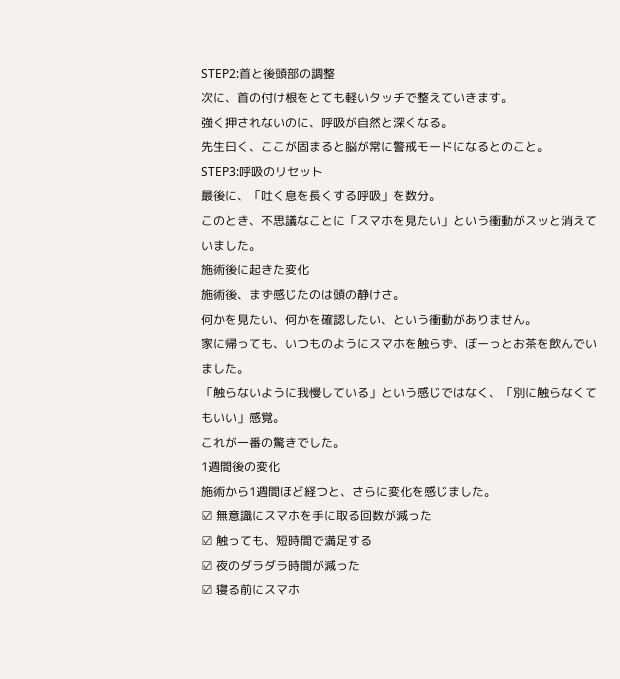STEP2:首と後頭部の調整
次に、首の付け根をとても軽いタッチで整えていきます。
強く押されないのに、呼吸が自然と深くなる。
先生曰く、ここが固まると脳が常に警戒モードになるとのこと。
STEP3:呼吸のリセット
最後に、「吐く息を長くする呼吸」を数分。
このとき、不思議なことに「スマホを見たい」という衝動がスッと消えていました。
施術後に起きた変化
施術後、まず感じたのは頭の静けさ。
何かを見たい、何かを確認したい、という衝動がありません。
家に帰っても、いつものようにスマホを触らず、ぼーっとお茶を飲んでいました。
「触らないように我慢している」という感じではなく、「別に触らなくてもいい」感覚。
これが一番の驚きでした。
1週間後の変化
施術から1週間ほど経つと、さらに変化を感じました。
☑ 無意識にスマホを手に取る回数が減った
☑ 触っても、短時間で満足する
☑ 夜のダラダラ時間が減った
☑ 寝る前にスマホ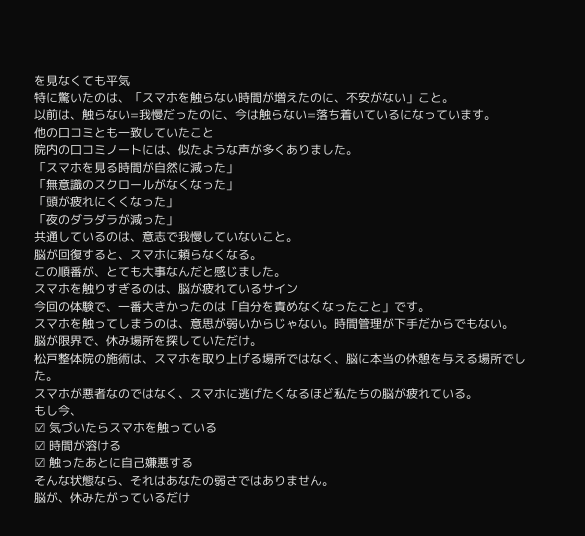を見なくても平気
特に驚いたのは、「スマホを触らない時間が増えたのに、不安がない」こと。
以前は、触らない=我慢だったのに、今は触らない=落ち着いているになっています。
他の口コミとも一致していたこと
院内の口コミノートには、似たような声が多くありました。
「スマホを見る時間が自然に減った」
「無意識のスクロールがなくなった」
「頭が疲れにくくなった」
「夜のダラダラが減った」
共通しているのは、意志で我慢していないこと。
脳が回復すると、スマホに頼らなくなる。
この順番が、とても大事なんだと感じました。
スマホを触りすぎるのは、脳が疲れているサイン
今回の体験で、一番大きかったのは「自分を責めなくなったこと」です。
スマホを触ってしまうのは、意思が弱いからじゃない。時間管理が下手だからでもない。
脳が限界で、休み場所を探していただけ。
松戸整体院の施術は、スマホを取り上げる場所ではなく、脳に本当の休憩を与える場所でした。
スマホが悪者なのではなく、スマホに逃げたくなるほど私たちの脳が疲れている。
もし今、
☑ 気づいたらスマホを触っている
☑ 時間が溶ける
☑ 触ったあとに自己嫌悪する
そんな状態なら、それはあなたの弱さではありません。
脳が、休みたがっているだけ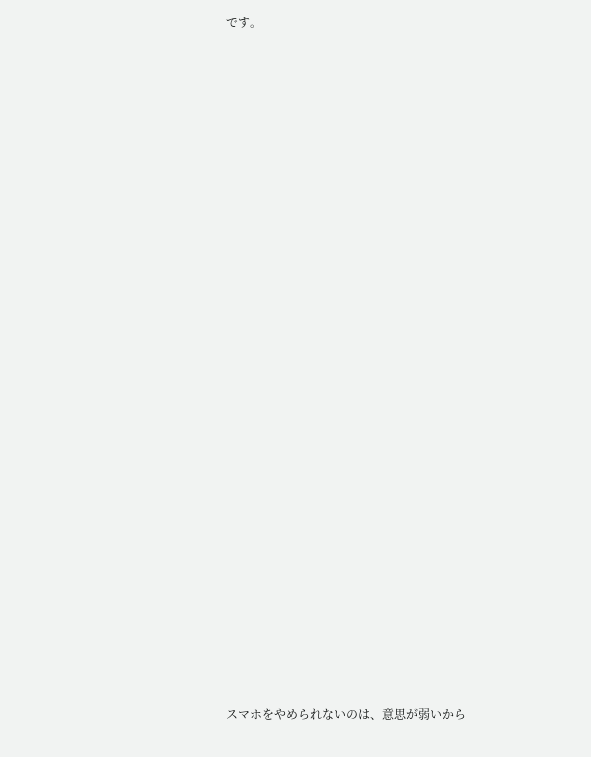です。


































スマホをやめられないのは、意思が弱いから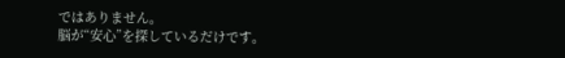ではありません。
脳が“安心”を探しているだけです。